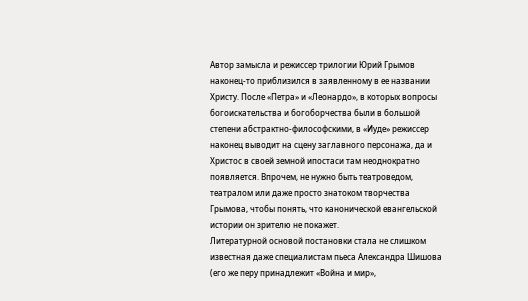Автор замысла и режиссер трилогии Юрий Грымов наконец-то приблизился в заявленному в ее названии Христу. После «Петра» и «Леонардо», в которых вопросы богоискательства и богоборчества были в большой степени абстрактно-философскими, в «Иуде» режиссер наконец выводит на сцену заглавного персонажа, да и Христос в своей земной ипостаси там неоднократно появляется. Впрочем, не нужно быть театроведом, театралом или даже просто знатоком творчества Грымова, чтобы понять, что канонической евангельской истории он зрителю не покажет.
Литературной основой постановки стала не слишком известная даже специалистам пьеса Александра Шишова (его же перу принадлежит «Война и мир»,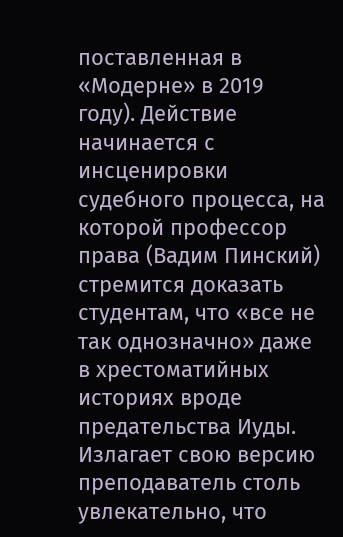поставленная в «Модерне» в 2019 году). Действие начинается с инсценировки судебного процесса, на которой профессор права (Вадим Пинский) стремится доказать студентам, что «все не так однозначно» даже в хрестоматийных историях вроде предательства Иуды.
Излагает свою версию преподаватель столь увлекательно, что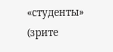«студенты» (зрите